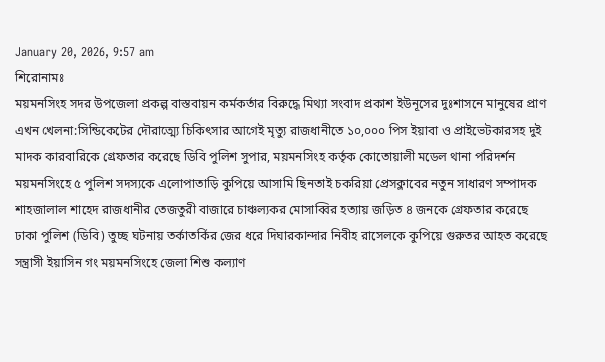January 20, 2026, 9:57 am
শিরোনামঃ
ময়মনসিংহ সদর উপজেলা প্রকল্প বাস্তবায়ন কর্মকর্তার বিরুদ্ধে মিথ্যা সংবাদ প্রকাশ ইউনূসের দুঃশাসনে মানুষের প্রাণ এখন খেলনা:সিন্ডিকেটের দৌরাত্ম্যে চিকিৎসার আগেই মৃত্যু রাজধানীতে ১০,০০০ পিস ইয়াবা ও প্রাইভেটকারসহ দুই মাদক কারবারিকে গ্রেফতার করেছে ডিবি পুলিশ সুপার, ময়মনসিংহ কর্তৃক কোতোয়ালী মডেল থানা পরিদর্শন ময়মনসিংহে ৫ পুলিশ সদস্যকে এলোপাতাড়ি কুপিয়ে আসামি ছিনতাই চকরিয়া প্রেসক্লাবের নতুন সাধারণ সম্পাদক শাহজালাল শাহেদ রাজধানীর তেজতুরী বাজারে চাঞ্চল্যকর মোসাব্বির হত্যায় জড়িত ৪ জনকে গ্রেফতার করেছে ঢাকা পুলিশ (ডিবি) তুচ্ছ ঘটনায় তর্কাতর্কির জের ধরে দিঘারকান্দার নিবীহ রাসেলকে কুপিয়ে গুরুতর আহত করেছে সন্ত্রাসী ইয়াসিন গং ময়মনসিংহে জেলা শিশু কল্যাণ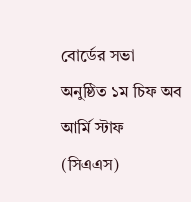বোর্ডের সভা অনুষ্ঠিত ১ম চিফ অব আর্মি স্টাফ (সিএএস)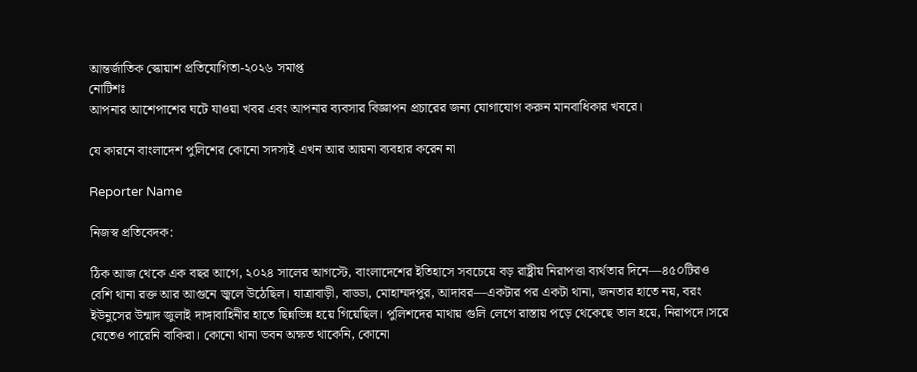আন্তর্জাতিক স্কোয়াশ প্রতিযোগিতা-২০২৬ সমাপ্ত
নোটিশঃ
আপনার আশেপাশের ঘটে যাওয়া খবর এবং আপনার ব্যবসার বিজ্ঞাপন প্রচারের জন্য যোগাযোগ করুন মানবাধিকার খবরে।

যে কারনে বাংলাদেশ পুলিশের কোনো সদস্যই এখন আর আয়না ব্যবহার করেন না

Reporter Name

নিজস্ব প্রতিবেদক:

ঠিক আজ থেকে এক বছর আগে, ২০২৪ সালের আগস্টে, বাংলাদেশের ইতিহাসে সবচেয়ে বড় রাষ্ট্রীয় নিরাপত্তা ব্যর্থতার দিনে—৪৫০টিরও বেশি থানা রক্ত আর আগুনে জ্বলে উঠেছিল। যাত্রাবাড়ী, বাড্ডা, মোহাম্মদপুর, আদাবর—একটার পর একটা থানা, জনতার হাতে নয়, বরং ইউনুসের উন্মাদ জুলাই দাঙ্গাবাহিনীর হাতে ছিন্নভিন্ন হয়ে গিয়েছিল। পুলিশদের মাথায় গুলি লেগে রাস্তায় পড়ে থেকেছে তাল হয়ে, নিরাপদে।সরে যেতেও পারেনি বাকিরা। কোনো থানা ভবন অক্ষত থাকেনি, কোনো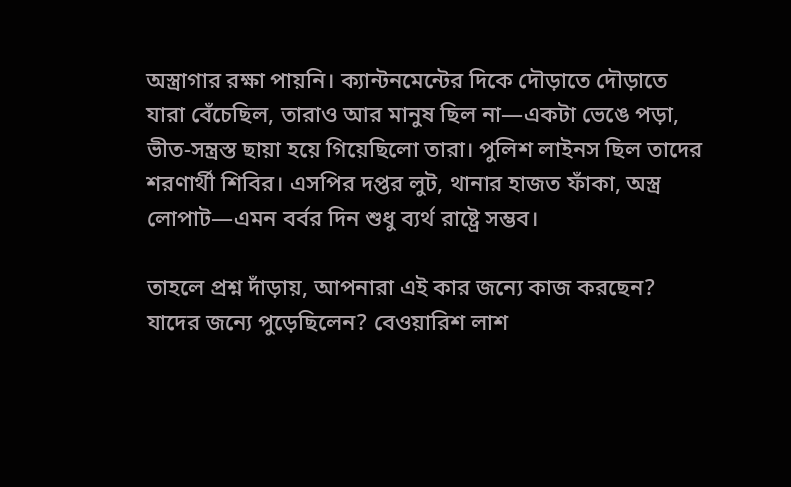অস্ত্রাগার রক্ষা পায়নি। ক্যান্টনমেন্টের দিকে দৌড়াতে দৌড়াতে যারা বেঁচেছিল, তারাও আর মানুষ ছিল না—একটা ভেঙে পড়া, ভীত-সন্ত্রস্ত ছায়া হয়ে গিয়েছিলো তারা। পুলিশ লাইনস ছিল তাদের শরণার্থী শিবির। এসপির দপ্তর লুট, থানার হাজত ফাঁকা, অস্ত্র লোপাট—এমন বর্বর দিন শুধু ব্যর্থ রাষ্ট্রে সম্ভব।

তাহলে প্রশ্ন দাঁড়ায়, আপনারা এই কার জন্যে কাজ করছেন? যাদের জন্যে পুড়েছিলেন? বেওয়ারিশ লাশ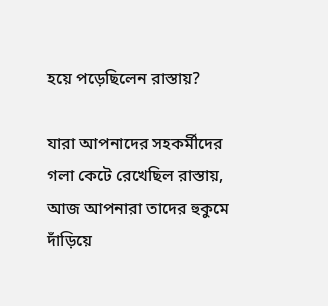হয়ে পড়েছিলেন রাস্তায়?

যারা আপনাদের সহকর্মীদের গলা কেটে রেখেছিল রাস্তায়, আজ আপনারা তাদের হুকুমে দাঁড়িয়ে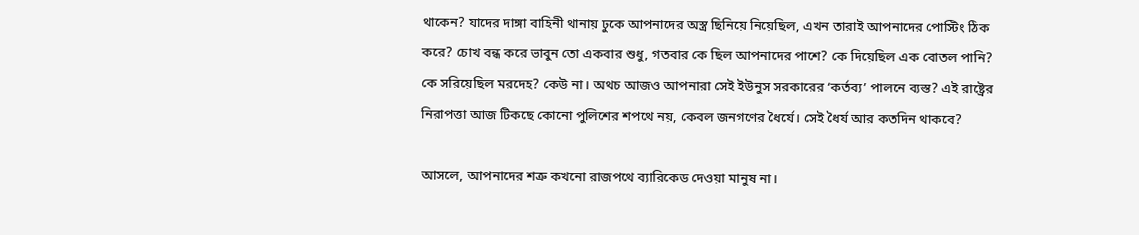থাকেন? যাদের দাঙ্গা বাহিনী থানায় ঢুকে আপনাদের অস্ত্র ছিনিয়ে নিয়েছিল, এখন তারাই আপনাদের পোস্টিং ঠিক করে? চোখ বন্ধ করে ভাবুন তো একবার শুধু, গতবার কে ছিল আপনাদের পাশে? কে দিয়েছিল এক বোতল পানি? কে সরিয়েছিল মরদেহ? কেউ না। অথচ আজও আপনারা সেই ইউনুস সরকারের ‘কর্তব্য’ পালনে ব্যস্ত? এই রাষ্ট্রের নিরাপত্তা আজ টিকছে কোনো পুলিশের শপথে নয়, কেবল জনগণের ধৈর্যে। সেই ধৈর্য আর কতদিন থাকবে?

আসলে, আপনাদের শত্রু কখনো রাজপথে ব্যারিকেড দেওয়া মানুষ না।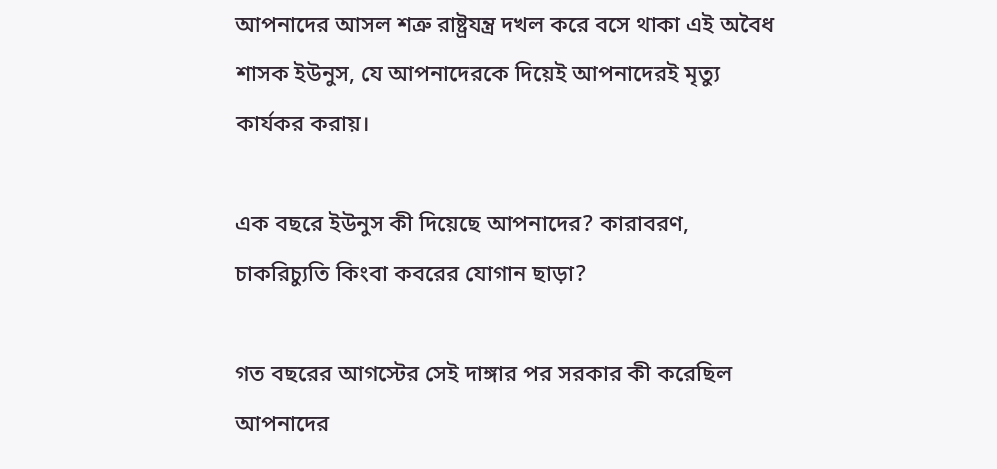আপনাদের আসল শত্রু রাষ্ট্রযন্ত্র দখল করে বসে থাকা এই অবৈধ শাসক ইউনুস, যে আপনাদেরকে দিয়েই আপনাদেরই মৃত্যু কার্যকর করায়।

এক বছরে ইউনুস কী দিয়েছে আপনাদের? কারাবরণ, চাকরিচ্যুতি কিংবা কবরের যোগান ছাড়া?

গত বছরের আগস্টের সেই দাঙ্গার পর সরকার কী করেছিল আপনাদের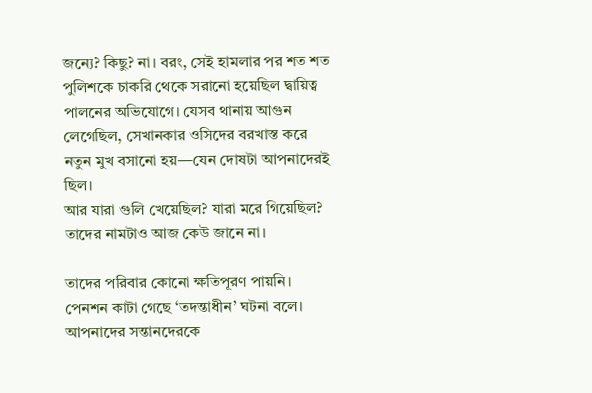জন্যে? কিছু? না। বরং, সেই হামলার পর শত শত পুলিশকে চাকরি থেকে সরানো হয়েছিল দ্বায়িত্ব পালনের অভিযোগে। যেসব থানায় আগুন লেগেছিল, সেখানকার ওসিদের বরখাস্ত করে নতুন মুখ বসানো হয়—যেন দোষটা আপনাদেরই ছিল।
আর যারা গুলি খেয়েছিল? যারা মরে গিয়েছিল? তাদের নামটাও আজ কেউ জানে না।

তাদের পরিবার কোনো ক্ষতিপূরণ পায়নি। পেনশন কাটা গেছে ‘তদন্তাধীন’ ঘটনা বলে। আপনাদের সন্তানদেরকে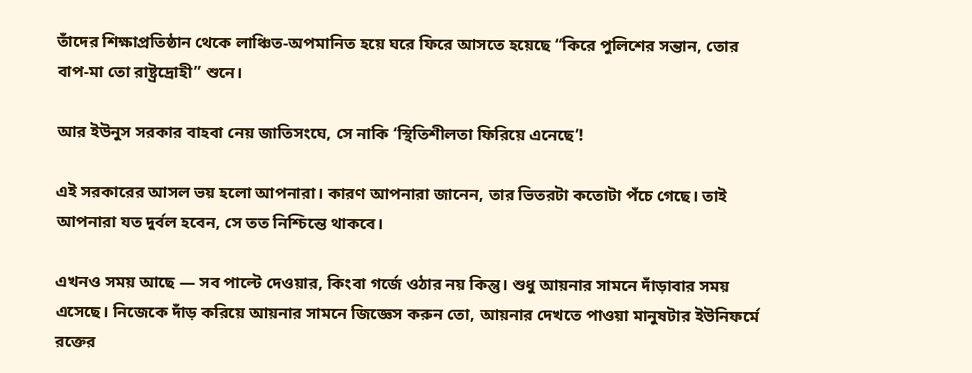তাঁদের শিক্ষাপ্রতিষ্ঠান থেকে লাঞ্চিত-অপমানিত হয়ে ঘরে ফিরে আসতে হয়েছে “কিরে পুলিশের সন্তান, তোর বাপ-মা তো রাষ্ট্রদ্রোহী” শুনে।

আর ইউনুস সরকার বাহবা নেয় জাতিসংঘে, সে নাকি ‘স্থিতিশীলতা ফিরিয়ে এনেছে’!

এই সরকারের আসল ভয় হলো আপনারা। কারণ আপনারা জানেন, তার ভিতরটা কতোটা পঁচে গেছে। তাই আপনারা যত দুর্বল হবেন, সে তত নিশ্চিন্তে থাকবে।

এখনও সময় আছে — সব পাল্টে দেওয়ার, কিংবা গর্জে ওঠার নয় কিন্তু। শুধু আয়নার সামনে দাঁড়াবার সময় এসেছে। নিজেকে দাঁড় করিয়ে আয়নার সামনে জিজ্ঞেস করুন তো, আয়নার দেখতে পাওয়া মানুষটার ইউনিফর্মে রক্তের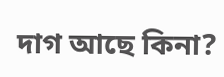দাগ আছে কিনা?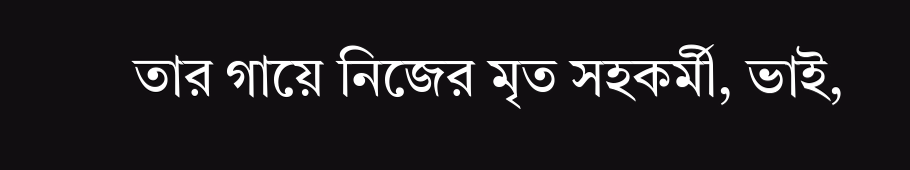তার গায়ে নিজের মৃত সহকর্মী, ভাই,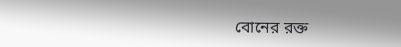বোনের রক্ত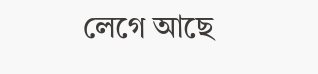লেগে আছে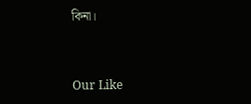কিনা।



Our Like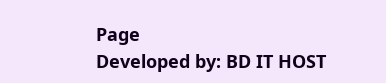Page
Developed by: BD IT HOST